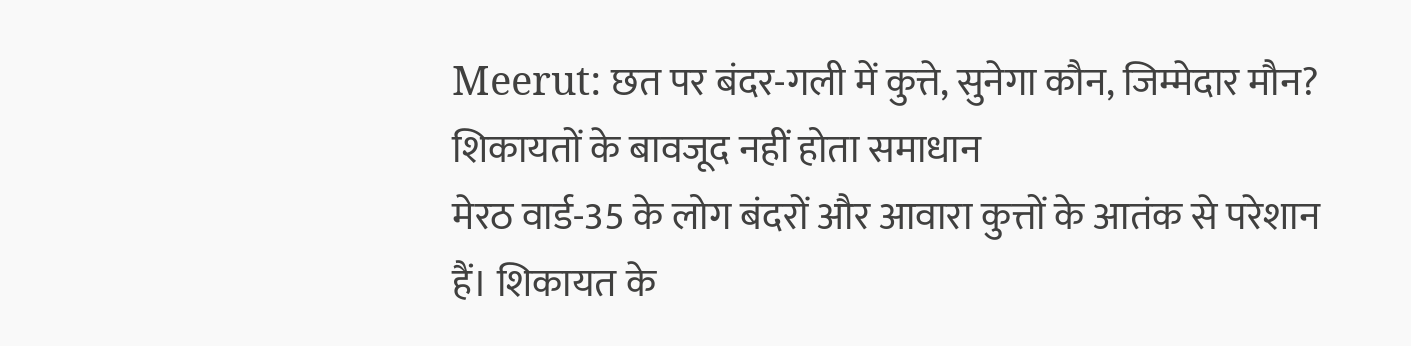Meerut: छत पर बंदर-गली में कुत्ते, सुनेगा कौन, जिम्मेदार मौन? शिकायतों के बावजूद नहीं होता समाधान
मेरठ वार्ड-35 के लोग बंदरों और आवारा कुत्तों के आतंक से परेशान हैं। शिकायत के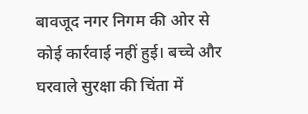बावजूद नगर निगम की ओर से कोई कार्रवाई नहीं हुई। बच्चे और घरवाले सुरक्षा की चिंता में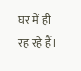घर में ही रह रहे हैं।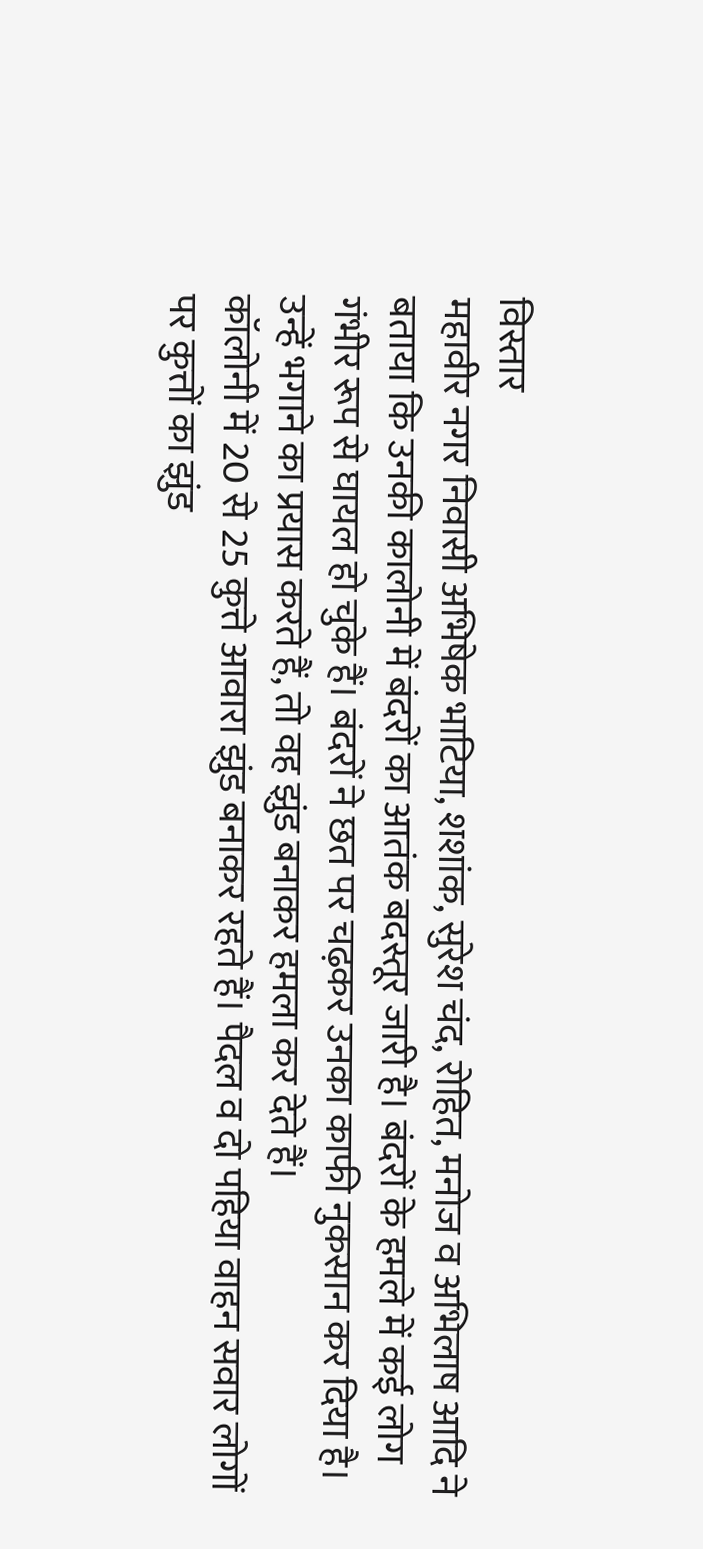विस्तार
महावीर नगर निवासी अभिषेक भाटिया, शशांक, सुरेश चंद, रोहित, मनोज व अभिलाष आदि ने बताया कि उनकी कालोनी में बंदरों का आतंक बदस्तूर जारी है। बंदरों के हमले में कई लोग गंभीर रूप से घायल हो चुके हैं। बंदरों ने छत पर चढ़कर उनका काफी नुकसान कर दिया है। उन्हें भगाने का प्रयास करते हैं, तो वह झुंड बनाकर हमला कर देते हैं।
कॉलोनी में 20 से 25 कुत्ते आवारा झुंड बनाकर रहते हैं। पैदल व दो पहिया वाहन सवार लोगों पर कुत्तों का झुंड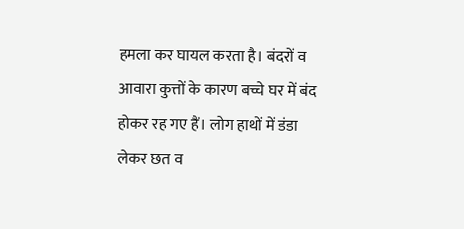हमला कर घायल करता है। बंदरों व आवारा कुत्तों के कारण बच्चे घर में बंद होकर रह गए हैं। लोग हाथों में डंडा लेकर छत व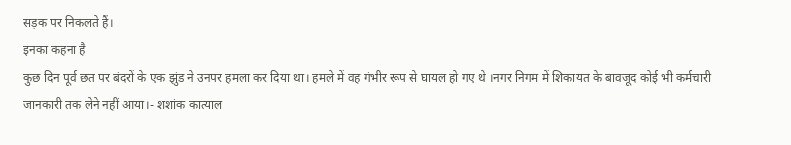सड़क पर निकलते हैं।
इनका कहना है
कुछ दिन पूर्व छत पर बंदरों के एक झुंड ने उनपर हमला कर दिया था। हमले में वह गंभीर रूप से घायल हो गए थे ।नगर निगम में शिकायत के बावजूद कोई भी कर्मचारी जानकारी तक लेने नहीं आया।- शशांक कात्याल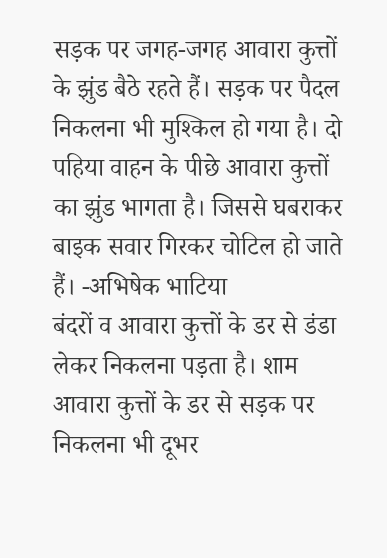सड़क पर जगह-जगह आवारा कुत्तों के झुंड बैठे रहते हैं। सड़क पर पैदल निकलना भी मुश्किल हो गया है। दो पहिया वाहन के पीछे आवारा कुत्तों का झुंड भागता है। जिससे घबराकर बाइक सवार गिरकर चोटिल हो जाते हैं। -अभिषेक भाटिया
बंदरों व आवारा कुत्तों के डर से डंडा लेकर निकलना पड़ता है। शाम आवारा कुत्तों के डर से सड़क पर निकलना भी दूभर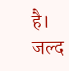है। जल्द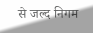से जल्द निगम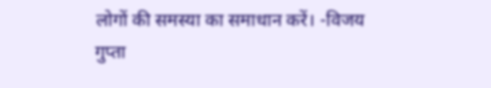लोगों की समस्या का समाधान करें। -विजय गुप्ता